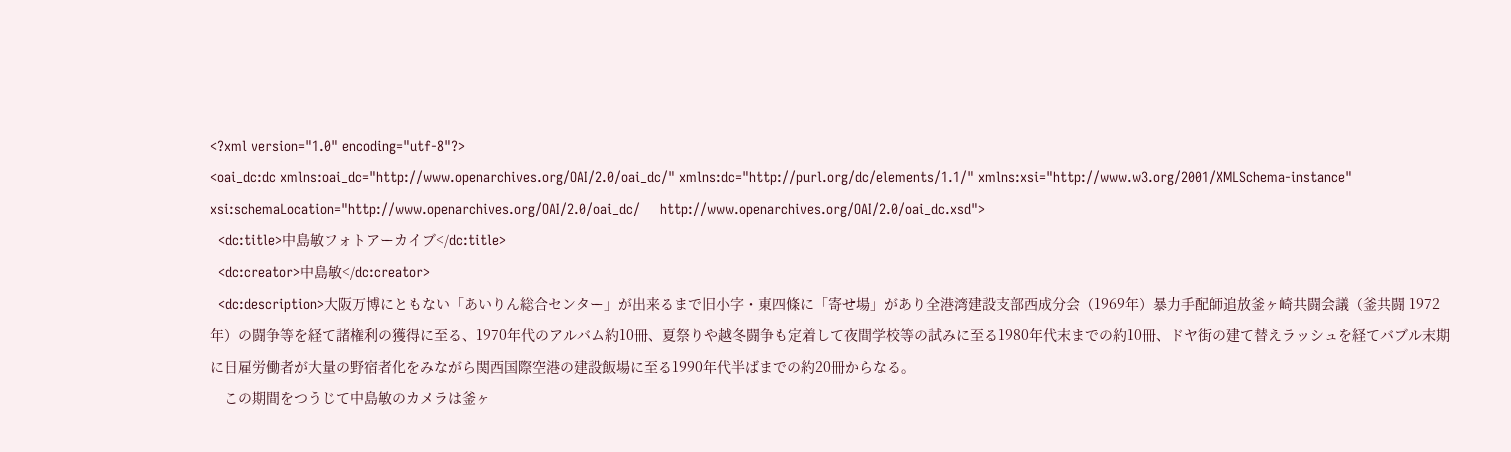<?xml version="1.0" encoding="utf-8"?>
<oai_dc:dc xmlns:oai_dc="http://www.openarchives.org/OAI/2.0/oai_dc/" xmlns:dc="http://purl.org/dc/elements/1.1/" xmlns:xsi="http://www.w3.org/2001/XMLSchema-instance" xsi:schemaLocation="http://www.openarchives.org/OAI/2.0/oai_dc/     http://www.openarchives.org/OAI/2.0/oai_dc.xsd">
  <dc:title>中島敏フォトアーカイブ</dc:title>
  <dc:creator>中島敏</dc:creator>
  <dc:description>大阪万博にともない「あいりん総合センター」が出来るまで旧小字・東四條に「寄せ場」があり全港湾建設支部西成分会（1969年）暴力手配師追放釜ヶ崎共闘会議（釜共闘 1972年）の闘争等を経て諸権利の獲得に至る、1970年代のアルバム約10冊、夏祭りや越冬闘争も定着して夜間学校等の試みに至る1980年代末までの約10冊、ドヤ街の建て替えラッシュを経てバブル末期に日雇労働者が大量の野宿者化をみながら関西国際空港の建設飯場に至る1990年代半ばまでの約20冊からなる。
　この期間をつうじて中島敏のカメラは釜ヶ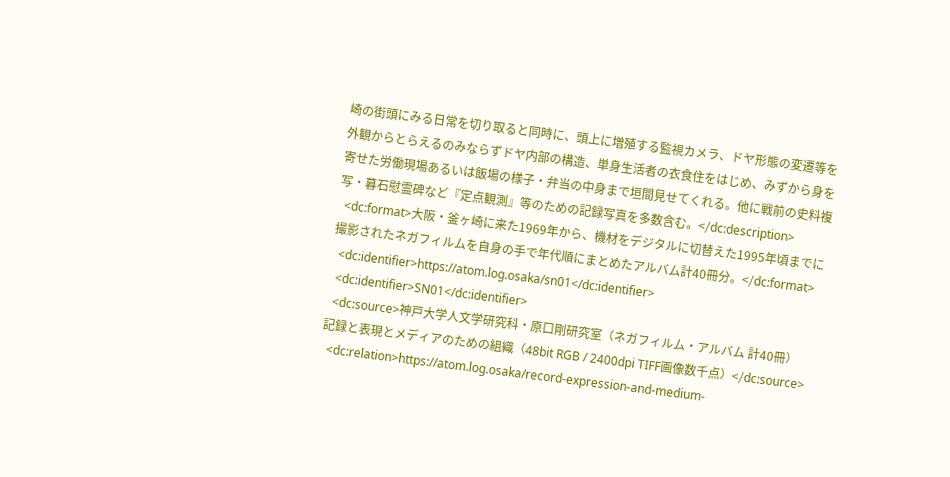崎の街頭にみる日常を切り取ると同時に、頭上に増殖する監視カメラ、ドヤ形態の変遷等を外観からとらえるのみならずドヤ内部の構造、単身生活者の衣食住をはじめ、みずから身を寄せた労働現場あるいは飯場の様子・弁当の中身まで垣間見せてくれる。他に戦前の史料複写・暮石慰霊碑など『定点観測』等のための記録写真を多数含む。</dc:description>
  <dc:format>大阪・釜ヶ崎に来た1969年から、機材をデジタルに切替えた1995年頃までに撮影されたネガフィルムを自身の手で年代順にまとめたアルバム計40冊分。</dc:format>
  <dc:identifier>https://atom.log.osaka/sn01</dc:identifier>
  <dc:identifier>SN01</dc:identifier>
  <dc:source>神戸大学人文学研究科・原口剛研究室（ネガフィルム・アルバム 計40冊）
記録と表現とメディアのための組織（48bit RGB / 2400dpi TIFF画像数千点）</dc:source>
  <dc:relation>https://atom.log.osaka/record-expression-and-medium-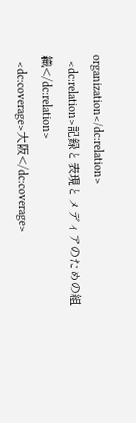organization</dc:relation>
  <dc:relation>記録と表現とメディアのための組織</dc:relation>
  <dc:coverage>大阪</dc:coverage>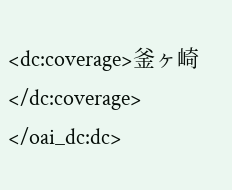<dc:coverage>釜ヶ崎</dc:coverage>
</oai_dc:dc>